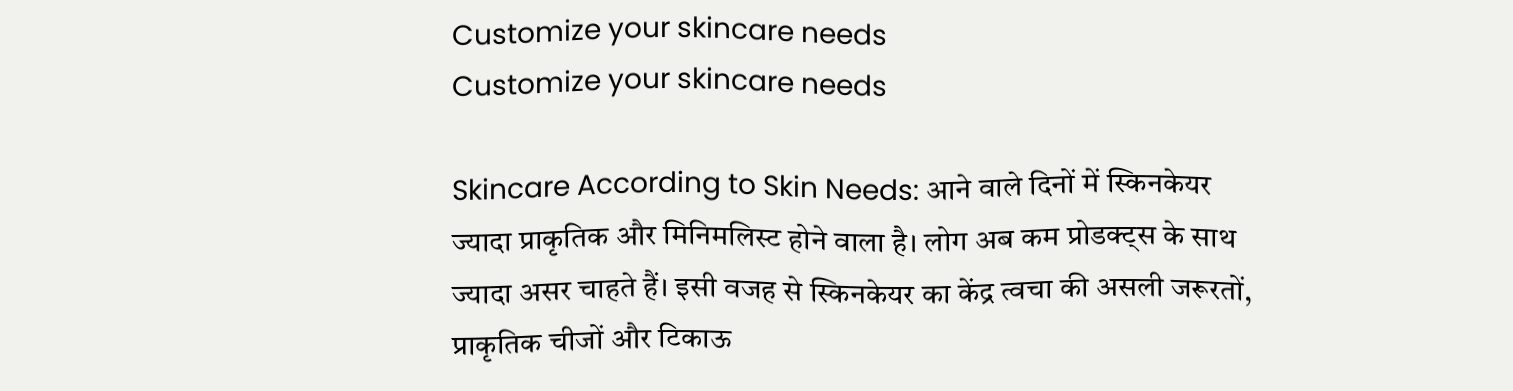Customize your skincare needs
Customize your skincare needs

Skincare According to Skin Needs: आने वाले दिनों में स्किनकेयर ज्यादा प्राकृतिक और मिनिमलिस्ट होने वाला है। लोग अब कम प्रोडक्ट्स के साथ ज्यादा असर चाहते हैं। इसी वजह से स्किनकेयर का केंद्र त्वचा की असली जरूरतों, प्राकृतिक चीजों और टिकाऊ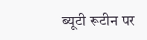ब्यूटी रूटीन पर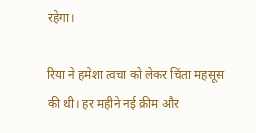रहेगा।

रिया ने हमेशा त्वचा को लेकर चिंता महसूस की थी। हर महीने नई क्रीम और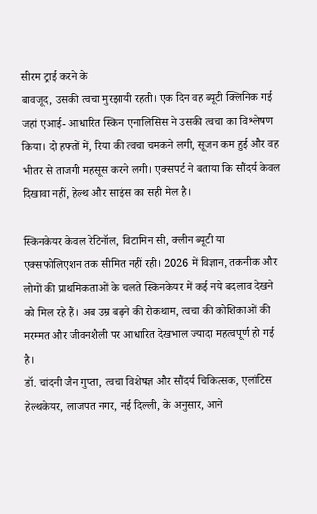सीरम ट्राई करने के
बावजूद, उसकी त्वचा मुरझायी रहती। एक दिन वह ब्यूटी क्लिनिक गई जहां एआई- आधारित स्किन एनालिसिस ने उसकी त्वचा का विश्लेषण किया। दो हफ्तों में, रिया की त्वचा चमकने लगी, सूजन कम हुई और वह भीतर से ताजगी महसूस करने लगी। एक्सपर्ट ने बताया कि सौंदर्य केवल दिखावा नहीं, हेल्थ और साइंस का सही मेल है।

स्किनकेयर केवल रेटिनॉल, विटामिन सी, क्लीन ब्यूटी या एक्सफोलिएशन तक सीमित नहीं रही। 2026 में विज्ञान, तकनीक और लोगों की प्राथमिकताओं के चलते स्किनकेयर में कई नये बदलाव देखने को मिल रहे हैं। अब उम्र बढ़ने की रोकथाम, त्वचा की कोशिकाओं की मरम्मत और जीवनशैली पर आधारित देखभाल ज्यादा महत्वपूर्ण हो गई है।
डॉ. चांदनी जैन गुप्ता, त्वचा विशेषज्ञ और सौंदर्य चिकित्सक, एलांटिस हेल्थकेयर, लाजपत नगर, नई दिल्ली, के अनुसार, आने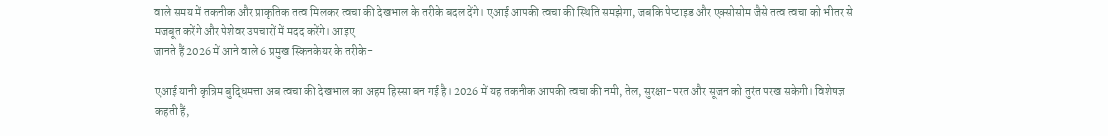वाले समय में तकनीक और प्राकृतिक तत्व मिलकर त्वचा की देखभाल के तरीके बदल देंगे। एआई आपकी त्वचा की स्थिति समझेगा, जबकि पेप्टाइड और एक्सोसोम जैसे तत्व त्वचा को भीतर से मजबूत करेंगे और पेशेवर उपचारों में मदद करेंगे। आइए
जानते हैं 2026 में आने वाले 6 प्रमुख स्किनकेयर के तरीके-

एआई यानी कृत्रिम बुद्धिमत्ता अब त्वचा की देखभाल का अहम हिस्सा बन गई है। 2026 में यह तकनीक आपकी त्वचा की नमी, तेल, सुरक्षा-परत और सूजन को तुरंत परख सकेगी। विशेषज्ञ कहती हैं,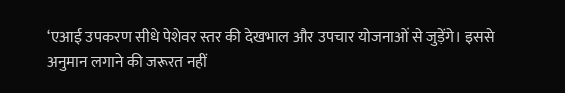‘एआई उपकरण सीधे पेशेवर स्तर की देखभाल और उपचार योजनाओं से जुड़ेंगे। इससे
अनुमान लगाने की जरूरत नहीं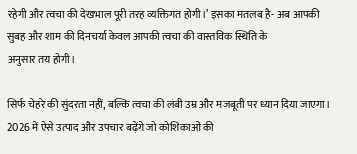रहेगी और त्वचा की देखभाल पूरी तरह व्यक्तिगत होगी।’ इसका मतलब है- अब आपकी सुबह और शाम की दिनचर्या केवल आपकी त्वचा की वास्तविक स्थिति के
अनुसार तय होगी।

सिर्फ चेहरे की सुंदरता नहीं, बल्कि त्वचा की लंबी उम्र और मजबूती पर ध्यान दिया जाएगा। 2026 में ऐसे उत्पाद और उपचार बढ़ेंगे जो कोशिकाओं की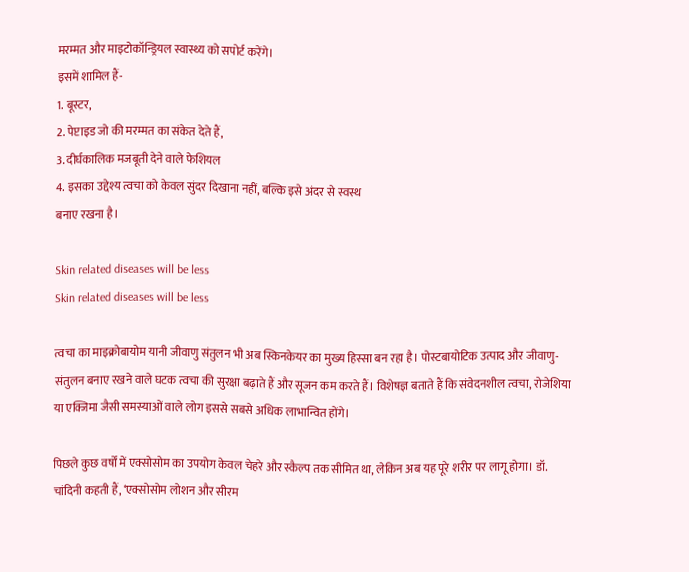मरम्मत और माइटोकॉन्ड्रियल स्वास्थ्य को सपोर्ट करेंगे।
इसमें शामिल हैं-
1. बूस्टर,
2. पेप्टाइड जो की मरम्मत का संकेत देते हैं,
3. दीर्घकालिक मजबूती देने वाले फेशियल
4. इसका उद्देश्य त्वचा को केवल सुंदर दिखाना नहीं, बल्कि इसे अंदर से स्वस्थ
बनाए रखना है।

Skin related diseases will be less
Skin related diseases will be less

त्वचा का माइक्रोबायोम यानी जीवाणु संतुलन भी अब स्किनकेयर का मुख्य हिस्सा बन रहा है। पोस्टबायोटिक उत्पाद और जीवाणु-संतुलन बनाए रखने वाले घटक त्वचा की सुरक्षा बढ़ाते हैं और सूजन कम करते हैं। विशेषज्ञ बताते हैं कि संवेदनशील त्वचा, रोजेशिया या एक्जिमा जैसी समस्याओं वाले लोग इससे सबसे अधिक लाभान्वित होंगे।

पिछले कुछ वर्षों में एक्सोसोम का उपयोग केवल चेहरे और स्कैल्प तक सीमित था, लेकिन अब यह पूरे शरीर पर लागू होगा। डॉ. चांदिनी कहती हैं, ‘एक्सोसोम लोशन और सीरम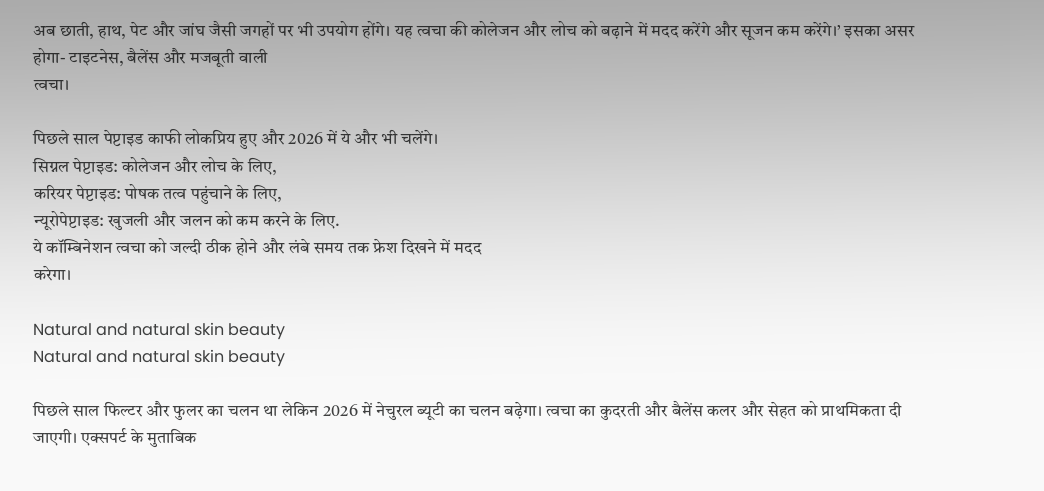अब छाती, हाथ, पेट और जांघ जैसी जगहों पर भी उपयोग होंगे। यह त्वचा की कोलेजन और लोच को बढ़ाने में मदद करेंगे और सूजन कम करेंगे।’ इसका असर होगा- टाइटनेस, बैलेंस और मजबूती वाली
त्वचा।

पिछले साल पेप्टाइड काफी लोकप्रिय हुए और 2026 में ये और भी चलेंगे।
सिग्नल पेप्टाइड: कोलेजन और लोच के लिए,
करियर पेप्टाइड: पोषक तत्व पहुंचाने के लिए,
न्यूरोपेप्टाइड: खुजली और जलन को कम करने के लिए.
ये कॉम्बिनेशन त्वचा को जल्दी ठीक होने और लंबे समय तक फ्रेश दिखने में मदद
करेगा।

Natural and natural skin beauty
Natural and natural skin beauty

पिछले साल फिल्टर और फुलर का चलन था लेकिन 2026 में नेचुरल ब्यूटी का चलन बढ़ेगा। त्वचा का कुदरती और बैलेंस कलर और सेहत को प्राथमिकता दी जाएगी। एक्सपर्ट के मुताबिक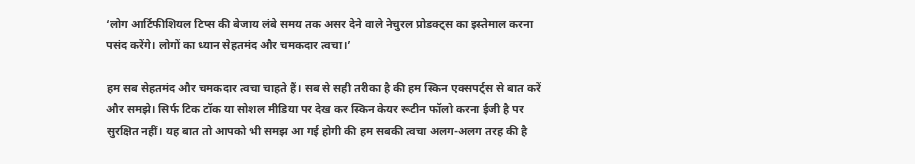‘लोग आर्टिफीशियल टिप्स की बेजाय लंबे समय तक असर देने वाले नेचुरल प्रोडक्ट्स का इस्तेमाल करना पसंद करेंगे। लोगों का ध्यान सेहतमंद और चमकदार त्वचा।’

हम सब सेहतमंद और चमकदार त्वचा चाहते हैं। सब से सही तरीका है की हम स्किन एक्सपर्ट्स से बात करें और समझे। सिर्फ टिक टॉक या सोशल मीडिया पर देख कर स्किन केयर रूटीन फॉलो करना ईजी है पर सुरक्षित नहीं। यह बात तो आपको भी समझ आ गई होगी की हम सबकी त्वचा अलग-अलग तरह की है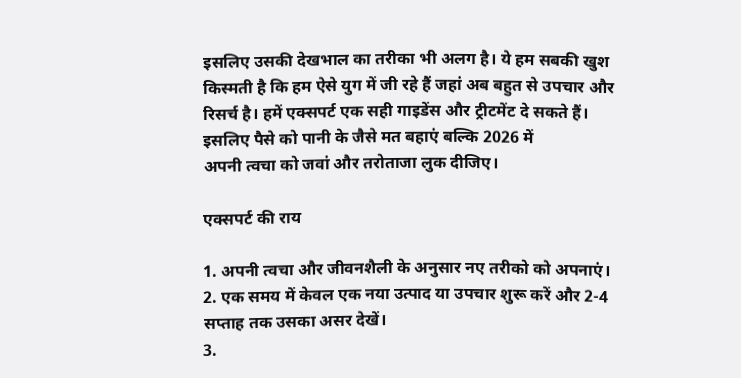इसलिए उसकी देखभाल का तरीका भी अलग है। ये हम सबकी खुश किस्मती है कि हम ऐसे युग में जी रहे हैं जहां अब बहुत से उपचार और रिसर्च है। हमें एक्सपर्ट एक सही गाइडेंस और ट्रीटमेंट दे सकते हैं। इसलिए पैसे को पानी के जैसे मत बहाएं बल्कि 2026 में
अपनी त्वचा को जवां और तरोताजा लुक दीजिए।

एक्सपर्ट की राय

1. अपनी त्वचा और जीवनशैली के अनुसार नए तरीको को अपनाएं।
2. एक समय में केवल एक नया उत्पाद या उपचार शुरू करें और 2-4 सप्ताह तक उसका असर देखें।
3.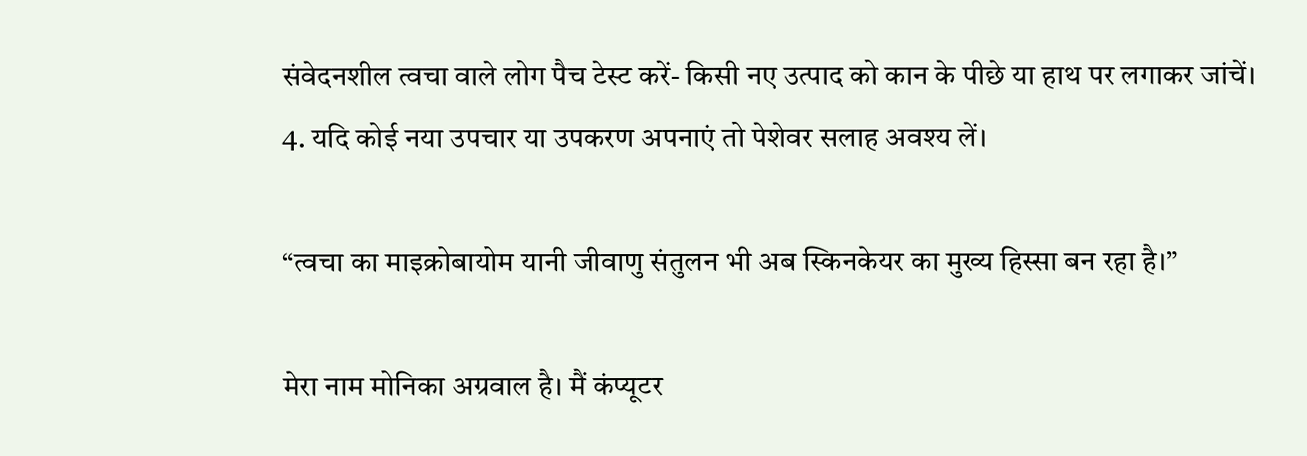संवेदनशील त्वचा वाले लोग पैच टेस्ट करें- किसी नए उत्पाद को कान के पीछे या हाथ पर लगाकर जांचें।
4. यदि कोई नया उपचार या उपकरण अपनाएं तो पेशेवर सलाह अवश्य लें।

“त्वचा का माइक्रोबायोम यानी जीवाणु संतुलन भी अब स्किनकेयर का मुख्य हिस्सा बन रहा है।”

मेरा नाम मोनिका अग्रवाल है। मैं कंप्यूटर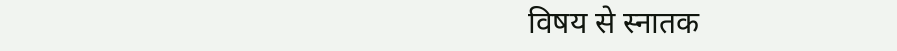विषय से स्नातक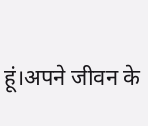हूं।अपने जीवन के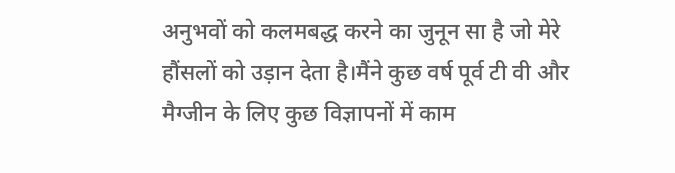अनुभवों को कलमबद्ध करने का जुनून सा है जो मेरे हौंसलों को उड़ान देता है।मैंने कुछ वर्ष पूर्व टी वी और मैग्जीन के लिए कुछ विज्ञापनों में काम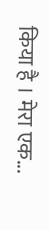किया है । मेरा एक...